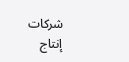شركات إنتاج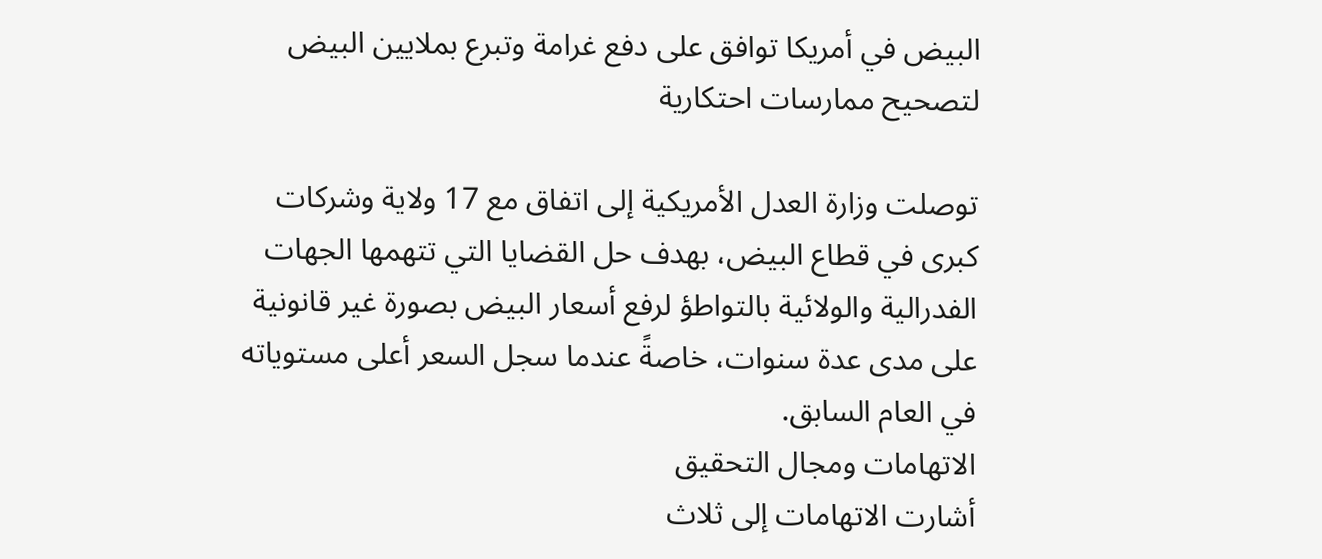البيض في أمريكا توافق على دفع غرامة وتبرع بملايين البيض لتصحيح ممارسات احتكارية

توصلت وزارة العدل الأمريكية إلى اتفاق مع 17 ولاية وشركات كبرى في قطاع البيض، بهدف حل القضايا التي تتهمها الجهات الفدرالية والولائية بالتواطؤ لرفع أسعار البيض بصورة غير قانونية على مدى عدة سنوات، خاصةً عندما سجل السعر أعلى مستوياته في العام السابق.
الاتهامات ومجال التحقيق
أشارت الاتهامات إلى ثلاث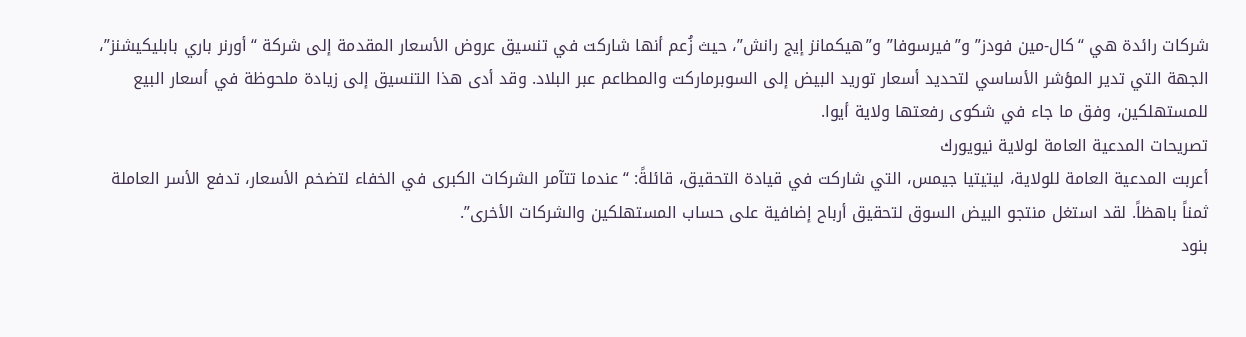شركات رائدة هي “كال-مين فودز” و”فيرسوفا” و”هيكمانز إيج رانش”، حيث زُعم أنها شاركت في تنسيق عروض الأسعار المقدمة إلى شركة “أورنر باري بابليكيشنز”، الجهة التي تدير المؤشر الأساسي لتحديد أسعار توريد البيض إلى السوبرماركت والمطاعم عبر البلاد. وقد أدى هذا التنسيق إلى زيادة ملحوظة في أسعار البيع للمستهلكين، وفق ما جاء في شكوى رفعتها ولاية أيوا.
تصريحات المدعية العامة لولاية نيويورك
أعربت المدعية العامة للولاية، ليتيتيا جيمس، التي شاركت في قيادة التحقيق، قائلةً: “عندما تتآمر الشركات الكبرى في الخفاء لتضخم الأسعار، تدفع الأسر العاملة ثمناً باهظاً. لقد استغل منتجو البيض السوق لتحقيق أرباح إضافية على حساب المستهلكين والشركات الأخرى”.
بنود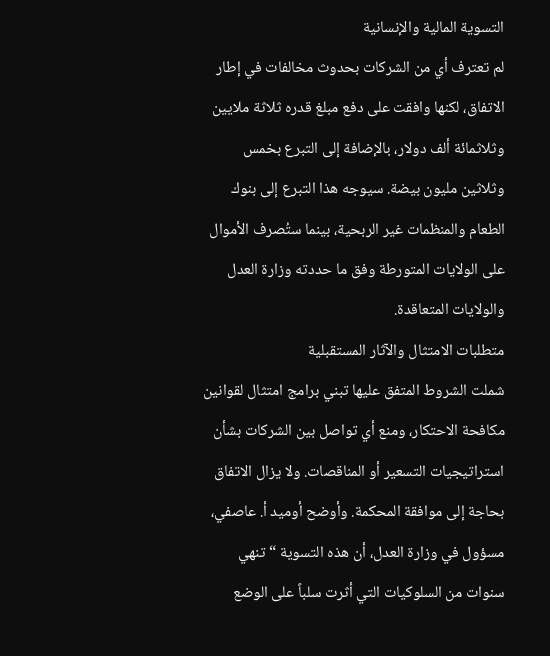التسوية المالية والإنسانية
لم تعترف أي من الشركات بحدوث مخالفات في إطار الاتفاق، لكنها وافقت على دفع مبلغ قدره ثلاثة ملايين وثلاثمائة ألف دولار، بالإضافة إلى التبرع بخمس وثلاثين مليون بيضة. سيوجه هذا التبرع إلى بنوك الطعام والمنظمات غير الربحية، بينما ستُصرف الأموال على الولايات المتورطة وفق ما حددته وزارة العدل والولايات المتعاقدة.
متطلبات الامتثال والآثار المستقبلية
شملت الشروط المتفق عليها تبني برامج امتثال لقوانين مكافحة الاحتكار، ومنع أي تواصل بين الشركات بشأن استراتيجيات التسعير أو المناقصات. ولا يزال الاتفاق بحاجة إلى موافقة المحكمة. وأوضح أوميد أ. عاصفي، مسؤول في وزارة العدل، أن هذه التسوية “تنهي سنوات من السلوكيات التي أثرت سلباً على الوضع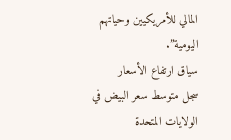المالي للأمريكيين وحياتهم اليومية”.
سياق ارتفاع الأسعار
سجل متوسط سعر البيض في الولايات المتحدة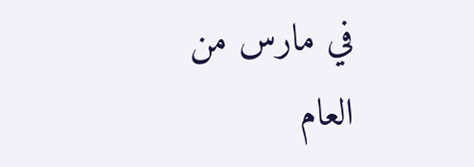في مارس من العام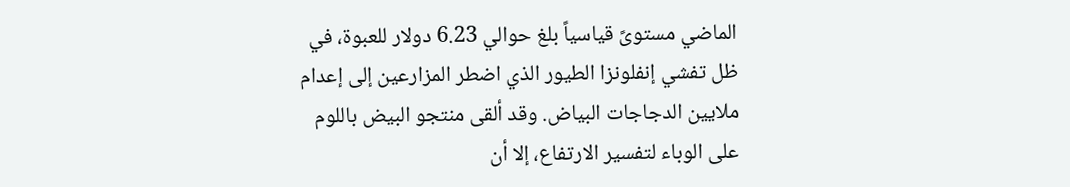الماضي مستوىً قياسياً بلغ حوالي 6.23 دولار للعبوة، في ظل تفشي إنفلونزا الطيور الذي اضطر المزارعين إلى إعدام ملايين الدجاجات البياض. وقد ألقى منتجو البيض باللوم على الوباء لتفسير الارتفاع، إلا أن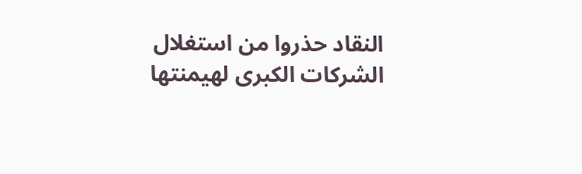النقاد حذروا من استغلال الشركات الكبرى لهيمنتها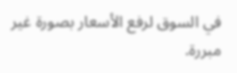في السوق لرفع الأسعار بصورة غير مبررة.